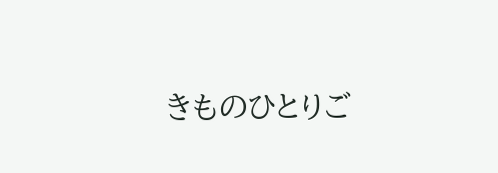きものひとりご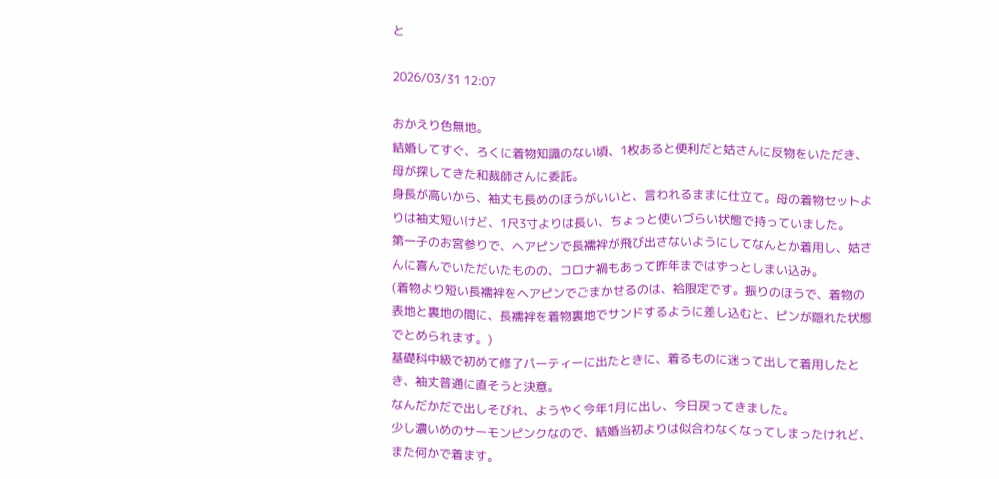と

2026/03/31 12:07

おかえり色無地。
結婚してすぐ、ろくに着物知識のない頃、1枚あると便利だと姑さんに反物をいただき、母が探してきた和裁師さんに委託。
身長が高いから、袖丈も長めのほうがいいと、言われるままに仕立て。母の着物セットよりは袖丈短いけど、1尺3寸よりは長い、ちょっと使いづらい状態で持っていました。
第一子のお宮参りで、ヘアピンで長襦袢が飛び出さないようにしてなんとか着用し、姑さんに喜んでいただいたものの、コロナ禍もあって昨年まではずっとしまい込み。
(着物より短い長襦袢をヘアピンでごまかせるのは、袷限定です。振りのほうで、着物の表地と裏地の間に、長襦袢を着物裏地でサンドするように差し込むと、ピンが隠れた状態でとめられます。)
基礎科中級で初めて修了パーティーに出たときに、着るものに迷って出して着用したとき、袖丈普通に直そうと決意。
なんだかだで出しそびれ、ようやく今年1月に出し、今日戻ってきました。
少し濃いめのサーモンピンクなので、結婚当初よりは似合わなくなってしまったけれど、また何かで着ます。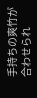手持ちの爽竹が合わせられ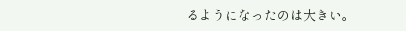るようになったのは大きい。